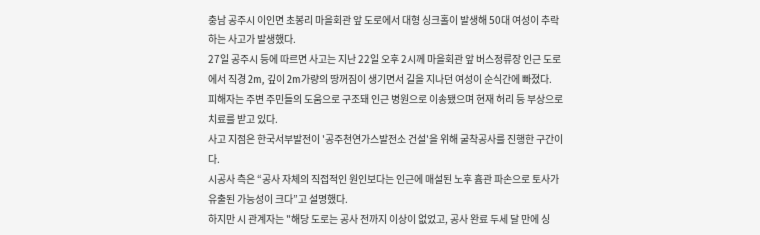충남 공주시 이인면 초봉리 마을회관 앞 도로에서 대형 싱크홀이 발생해 50대 여성이 추락하는 사고가 발생했다.
27일 공주시 등에 따르면 사고는 지난 22일 오후 2시께 마을회관 앞 버스정류장 인근 도로에서 직경 2m, 깊이 2m가량의 땅꺼짐이 생기면서 길을 지나던 여성이 순식간에 빠졌다.
피해자는 주변 주민들의 도움으로 구조돼 인근 병원으로 이송됐으며 현재 허리 등 부상으로 치료를 받고 있다.
사고 지점은 한국서부발전이 '공주천연가스발전소 건설'을 위해 굴착공사를 진행한 구간이다.
시공사 측은 “공사 자체의 직접적인 원인보다는 인근에 매설된 노후 흄관 파손으로 토사가 유출된 가능성이 크다”고 설명했다.
하지만 시 관계자는 "해당 도로는 공사 전까지 이상이 없었고, 공사 완료 두세 달 만에 싱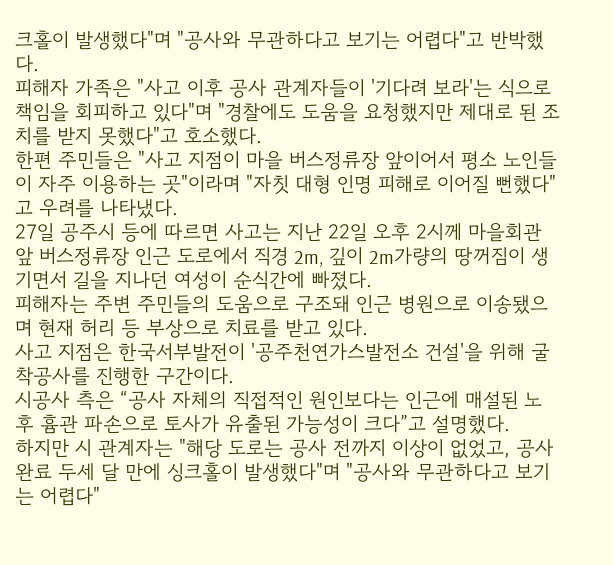크홀이 발생했다"며 "공사와 무관하다고 보기는 어렵다"고 반박했다.
피해자 가족은 "사고 이후 공사 관계자들이 '기다려 보라'는 식으로 책임을 회피하고 있다"며 "경찰에도 도움을 요청했지만 제대로 된 조치를 받지 못했다"고 호소했다.
한편 주민들은 "사고 지점이 마을 버스정류장 앞이어서 평소 노인들이 자주 이용하는 곳"이라며 "자칫 대형 인명 피해로 이어질 뻔했다"고 우려를 나타냈다.
27일 공주시 등에 따르면 사고는 지난 22일 오후 2시께 마을회관 앞 버스정류장 인근 도로에서 직경 2m, 깊이 2m가량의 땅꺼짐이 생기면서 길을 지나던 여성이 순식간에 빠졌다.
피해자는 주변 주민들의 도움으로 구조돼 인근 병원으로 이송됐으며 현재 허리 등 부상으로 치료를 받고 있다.
사고 지점은 한국서부발전이 '공주천연가스발전소 건설'을 위해 굴착공사를 진행한 구간이다.
시공사 측은 “공사 자체의 직접적인 원인보다는 인근에 매설된 노후 흄관 파손으로 토사가 유출된 가능성이 크다”고 설명했다.
하지만 시 관계자는 "해당 도로는 공사 전까지 이상이 없었고, 공사 완료 두세 달 만에 싱크홀이 발생했다"며 "공사와 무관하다고 보기는 어렵다"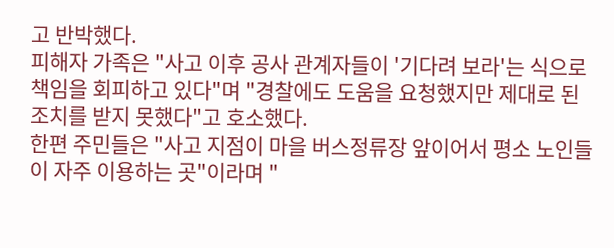고 반박했다.
피해자 가족은 "사고 이후 공사 관계자들이 '기다려 보라'는 식으로 책임을 회피하고 있다"며 "경찰에도 도움을 요청했지만 제대로 된 조치를 받지 못했다"고 호소했다.
한편 주민들은 "사고 지점이 마을 버스정류장 앞이어서 평소 노인들이 자주 이용하는 곳"이라며 "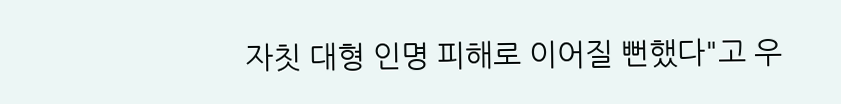자칫 대형 인명 피해로 이어질 뻔했다"고 우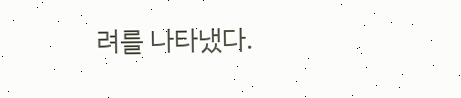려를 나타냈다.